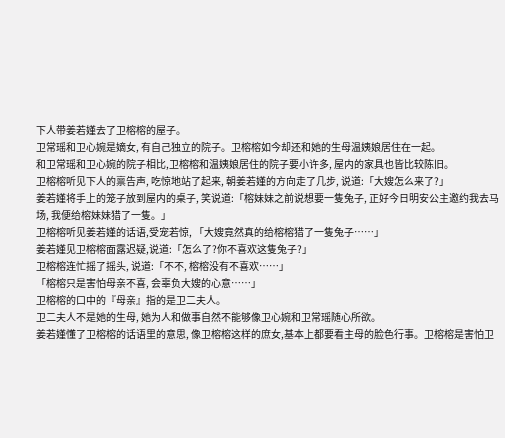下人带姜若嫤去了卫榕榕的屋子。
卫常瑶和卫心婉是嫡女, 有自己独立的院子。卫榕榕如今却还和她的生母温姨娘居住在一起。
和卫常瑶和卫心婉的院子相比,卫榕榕和温姨娘居住的院子要小许多, 屋内的家具也皆比较陈旧。
卫榕榕听见下人的禀告声, 吃惊地站了起来, 朝姜若嫤的方向走了几步, 说道:「大嫂怎么来了?」
姜若嫤将手上的笼子放到屋内的桌子, 笑说道:「榕妹妹之前说想要一隻兔子, 正好今日明安公主邀约我去马场, 我便给榕妹妹猎了一隻。」
卫榕榕听见姜若嫤的话语,受宠若惊, 「大嫂竟然真的给榕榕猎了一隻兔子……」
姜若嫤见卫榕榕面露迟疑,说道:「怎么了?你不喜欢这隻兔子?」
卫榕榕连忙摇了摇头, 说道:「不不, 榕榕没有不喜欢……」
「榕榕只是害怕母亲不喜, 会辜负大嫂的心意……」
卫榕榕的口中的『母亲』指的是卫二夫人。
卫二夫人不是她的生母, 她为人和做事自然不能够像卫心婉和卫常瑶随心所欲。
姜若嫤懂了卫榕榕的话语里的意思, 像卫榕榕这样的庶女,基本上都要看主母的脸色行事。卫榕榕是害怕卫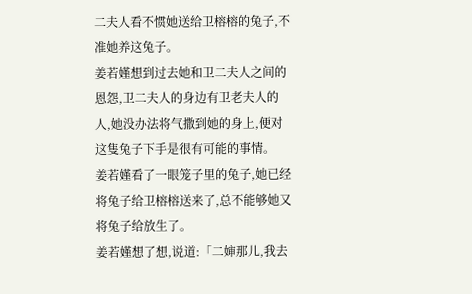二夫人看不惯她送给卫榕榕的兔子,不准她养这兔子。
姜若嫤想到过去她和卫二夫人之间的恩怨,卫二夫人的身边有卫老夫人的人,她没办法将气撒到她的身上,便对这隻兔子下手是很有可能的事情。
姜若嫤看了一眼笼子里的兔子,她已经将兔子给卫榕榕送来了,总不能够她又将兔子给放生了。
姜若嫤想了想,说道:「二婶那儿,我去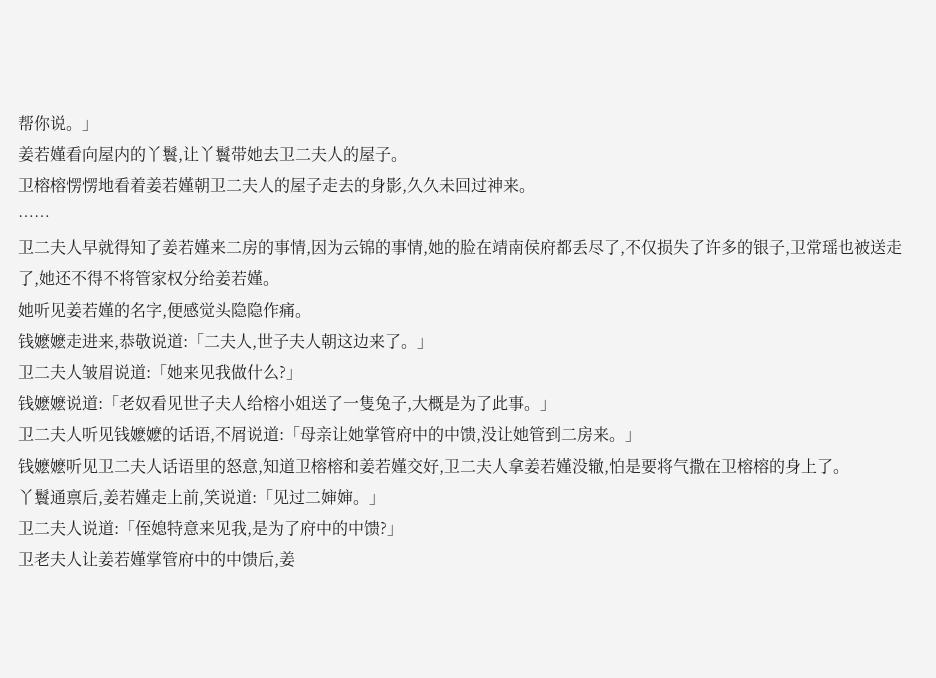帮你说。」
姜若嫤看向屋内的丫鬟,让丫鬟带她去卫二夫人的屋子。
卫榕榕愣愣地看着姜若嫤朝卫二夫人的屋子走去的身影,久久未回过神来。
……
卫二夫人早就得知了姜若嫤来二房的事情,因为云锦的事情,她的脸在靖南侯府都丢尽了,不仅损失了许多的银子,卫常瑶也被送走了,她还不得不将管家权分给姜若嫤。
她听见姜若嫤的名字,便感觉头隐隐作痛。
钱嬷嬷走进来,恭敬说道:「二夫人,世子夫人朝这边来了。」
卫二夫人皱眉说道:「她来见我做什么?」
钱嬷嬷说道:「老奴看见世子夫人给榕小姐送了一隻兔子,大概是为了此事。」
卫二夫人听见钱嬷嬷的话语,不屑说道:「母亲让她掌管府中的中馈,没让她管到二房来。」
钱嬷嬷听见卫二夫人话语里的怒意,知道卫榕榕和姜若嫤交好,卫二夫人拿姜若嫤没辙,怕是要将气撒在卫榕榕的身上了。
丫鬟通禀后,姜若嫤走上前,笑说道:「见过二婶婶。」
卫二夫人说道:「侄媳特意来见我,是为了府中的中馈?」
卫老夫人让姜若嫤掌管府中的中馈后,姜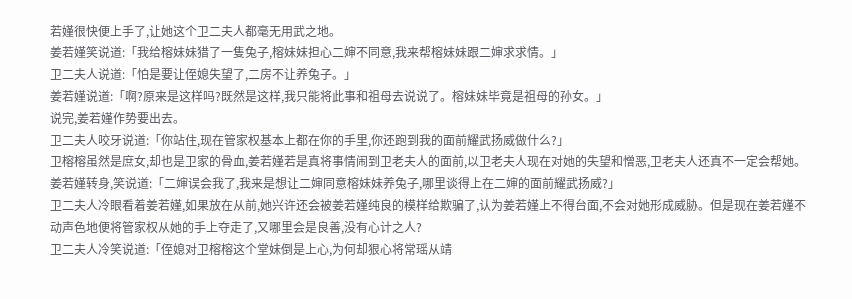若嫤很快便上手了,让她这个卫二夫人都毫无用武之地。
姜若嫤笑说道:「我给榕妹妹猎了一隻兔子,榕妹妹担心二婶不同意,我来帮榕妹妹跟二婶求求情。」
卫二夫人说道:「怕是要让侄媳失望了,二房不让养兔子。」
姜若嫤说道:「啊?原来是这样吗?既然是这样,我只能将此事和祖母去说说了。榕妹妹毕竟是祖母的孙女。」
说完,姜若嫤作势要出去。
卫二夫人咬牙说道:「你站住,现在管家权基本上都在你的手里,你还跑到我的面前耀武扬威做什么?」
卫榕榕虽然是庶女,却也是卫家的骨血,姜若嫤若是真将事情闹到卫老夫人的面前,以卫老夫人现在对她的失望和憎恶,卫老夫人还真不一定会帮她。
姜若嫤转身,笑说道:「二婶误会我了,我来是想让二婶同意榕妹妹养兔子,哪里谈得上在二婶的面前耀武扬威?」
卫二夫人冷眼看着姜若嫤,如果放在从前,她兴许还会被姜若嫤纯良的模样给欺骗了,认为姜若嫤上不得台面,不会对她形成威胁。但是现在姜若嫤不动声色地便将管家权从她的手上夺走了,又哪里会是良善,没有心计之人?
卫二夫人冷笑说道:「侄媳对卫榕榕这个堂妹倒是上心,为何却狠心将常瑶从靖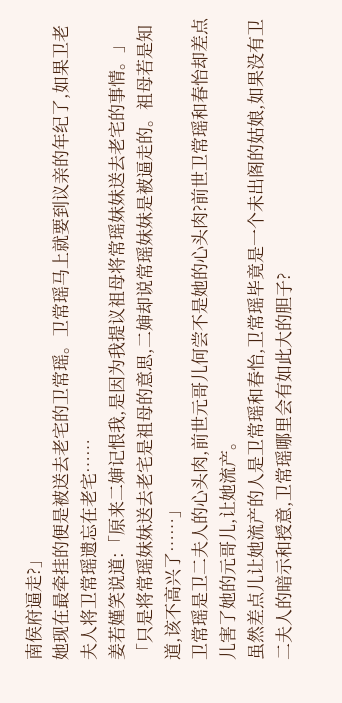南侯府逼走?」
她现在最牵挂的便是被送去老宅的卫常瑶。卫常瑶马上就要到议亲的年纪了,如果卫老夫人将卫常瑶遗忘在老宅……
姜若嫤笑说道:「原来二婶记恨我,是因为我提议祖母将常瑶妹妹送去老宅的事情。」
「只是将常瑶妹妹送去老宅是祖母的意思,二婶却说常瑶妹妹是被逼走的。祖母若是知道,该不高兴了……」
卫常瑶是卫二夫人的心头肉,前世元哥儿何尝不是她的心头肉?前世卫常瑶和春怡却差点儿害了她的元哥儿,让她流产。
虽然差点儿让她流产的人是卫常瑶和春怡,卫常瑶毕竟是一个未出阁的姑娘,如果没有卫二夫人的暗示和授意,卫常瑶哪里会有如此大的胆子?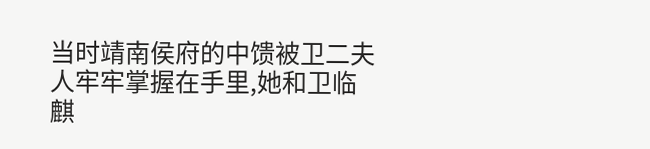当时靖南侯府的中馈被卫二夫人牢牢掌握在手里,她和卫临麒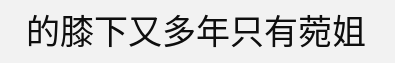的膝下又多年只有菀姐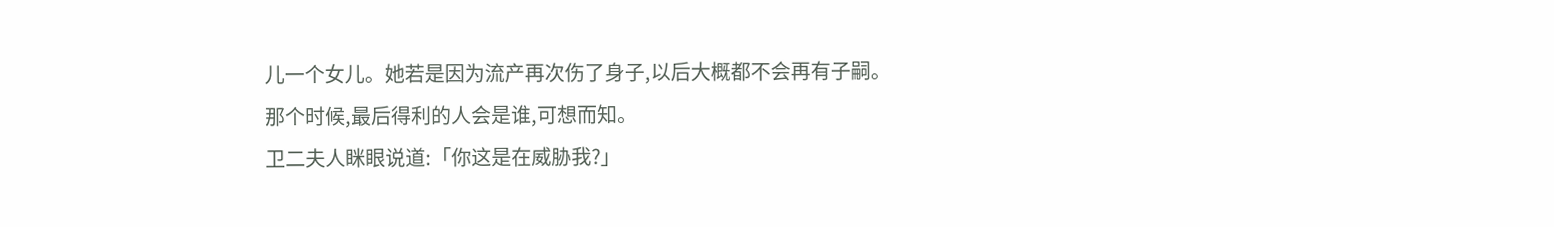儿一个女儿。她若是因为流产再次伤了身子,以后大概都不会再有子嗣。
那个时候,最后得利的人会是谁,可想而知。
卫二夫人眯眼说道:「你这是在威胁我?」